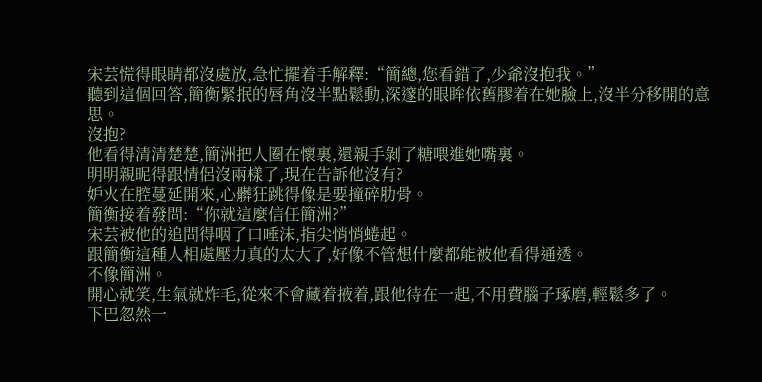宋芸慌得眼睛都沒處放,急忙擺着手解釋:“簡總,您看錯了,少爺沒抱我。”
聽到這個回答,簡衡緊抿的唇角沒半點鬆動,深邃的眼眸依舊膠着在她臉上,沒半分移開的意思。
沒抱?
他看得清清楚楚,簡洲把人圈在懷裏,還親手剝了糖喂進她嘴裏。
明明親昵得跟情侶沒兩樣了,現在告訴他沒有?
妒火在腔蔓延開來,心髒狂跳得像是要撞碎肋骨。
簡衡接着發問:“你就這麼信任簡洲?”
宋芸被他的追問得咽了口唾沫,指尖悄悄蜷起。
跟簡衡這種人相處壓力真的太大了,好像不管想什麼都能被他看得通透。
不像簡洲。
開心就笑,生氣就炸毛,從來不會藏着掖着,跟他待在一起,不用費腦子琢磨,輕鬆多了。
下巴忽然一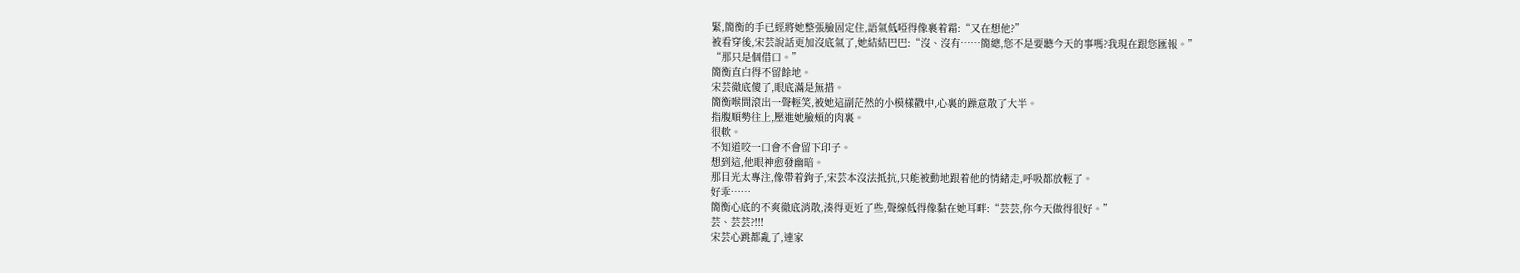緊,簡衡的手已經將她整張臉固定住,語氣低啞得像裹着霜:“又在想他?”
被看穿後,宋芸說話更加沒底氣了,她結結巴巴:“沒、沒有……簡總,您不是要聽今天的事嗎?我現在跟您匯報。”
“那只是個借口。”
簡衡直白得不留餘地。
宋芸徹底傻了,眼底滿是無措。
簡衡喉間滾出一聲輕笑,被她這副茫然的小模樣戳中,心裏的躁意散了大半。
指腹順勢往上,壓進她臉頰的肉裏。
很軟。
不知道咬一口會不會留下印子。
想到這,他眼神愈發幽暗。
那目光太專注,像帶着鉤子,宋芸本沒法抵抗,只能被動地跟着他的情緒走,呼吸都放輕了。
好乖……
簡衡心底的不爽徹底消散,湊得更近了些,聲線低得像黏在她耳畔:“芸芸,你今天做得很好。”
芸、芸芸?!!!
宋芸心跳都亂了,連家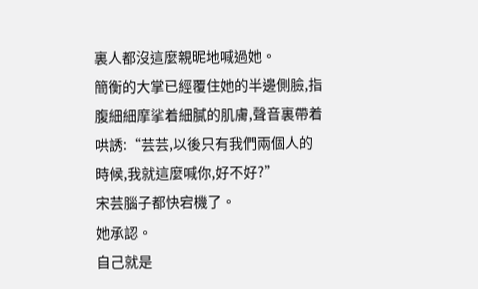裏人都沒這麼親昵地喊過她。
簡衡的大掌已經覆住她的半邊側臉,指腹細細摩挲着細膩的肌膚,聲音裏帶着哄誘:“芸芸,以後只有我們兩個人的時候,我就這麼喊你,好不好?”
宋芸腦子都快宕機了。
她承認。
自己就是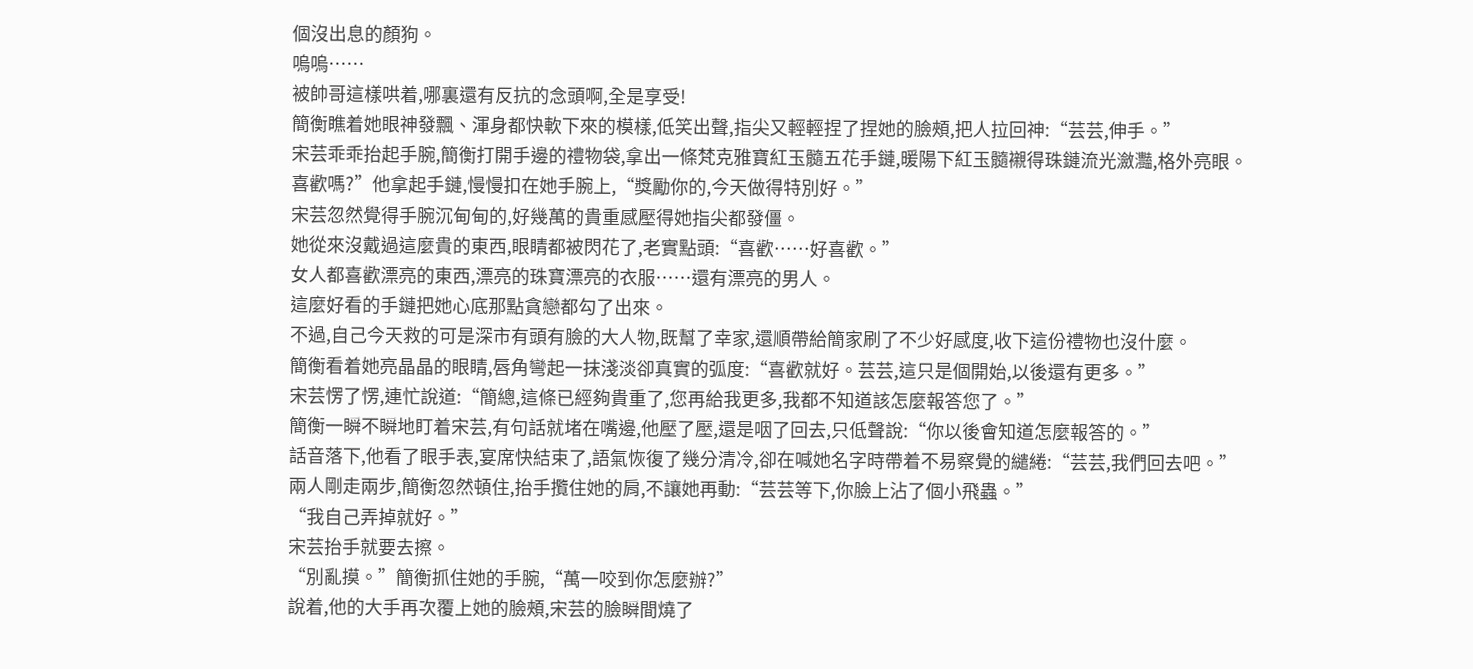個沒出息的顏狗。
嗚嗚……
被帥哥這樣哄着,哪裏還有反抗的念頭啊,全是享受!
簡衡瞧着她眼神發飄、渾身都快軟下來的模樣,低笑出聲,指尖又輕輕捏了捏她的臉頰,把人拉回神:“芸芸,伸手。”
宋芸乖乖抬起手腕,簡衡打開手邊的禮物袋,拿出一條梵克雅寶紅玉髓五花手鏈,暖陽下紅玉髓襯得珠鏈流光瀲灩,格外亮眼。
喜歡嗎?”他拿起手鏈,慢慢扣在她手腕上,“獎勵你的,今天做得特別好。”
宋芸忽然覺得手腕沉甸甸的,好幾萬的貴重感壓得她指尖都發僵。
她從來沒戴過這麼貴的東西,眼睛都被閃花了,老實點頭:“喜歡……好喜歡。”
女人都喜歡漂亮的東西,漂亮的珠寶漂亮的衣服……還有漂亮的男人。
這麼好看的手鏈把她心底那點貪戀都勾了出來。
不過,自己今天救的可是深市有頭有臉的大人物,既幫了幸家,還順帶給簡家刷了不少好感度,收下這份禮物也沒什麼。
簡衡看着她亮晶晶的眼睛,唇角彎起一抹淺淡卻真實的弧度:“喜歡就好。芸芸,這只是個開始,以後還有更多。”
宋芸愣了愣,連忙說道:“簡總,這條已經夠貴重了,您再給我更多,我都不知道該怎麼報答您了。”
簡衡一瞬不瞬地盯着宋芸,有句話就堵在嘴邊,他壓了壓,還是咽了回去,只低聲說:“你以後會知道怎麼報答的。”
話音落下,他看了眼手表,宴席快結束了,語氣恢復了幾分清冷,卻在喊她名字時帶着不易察覺的繾綣:“芸芸,我們回去吧。”
兩人剛走兩步,簡衡忽然頓住,抬手攬住她的肩,不讓她再動:“芸芸等下,你臉上沾了個小飛蟲。”
“我自己弄掉就好。”
宋芸抬手就要去擦。
“別亂摸。”簡衡抓住她的手腕,“萬一咬到你怎麼辦?”
說着,他的大手再次覆上她的臉頰,宋芸的臉瞬間燒了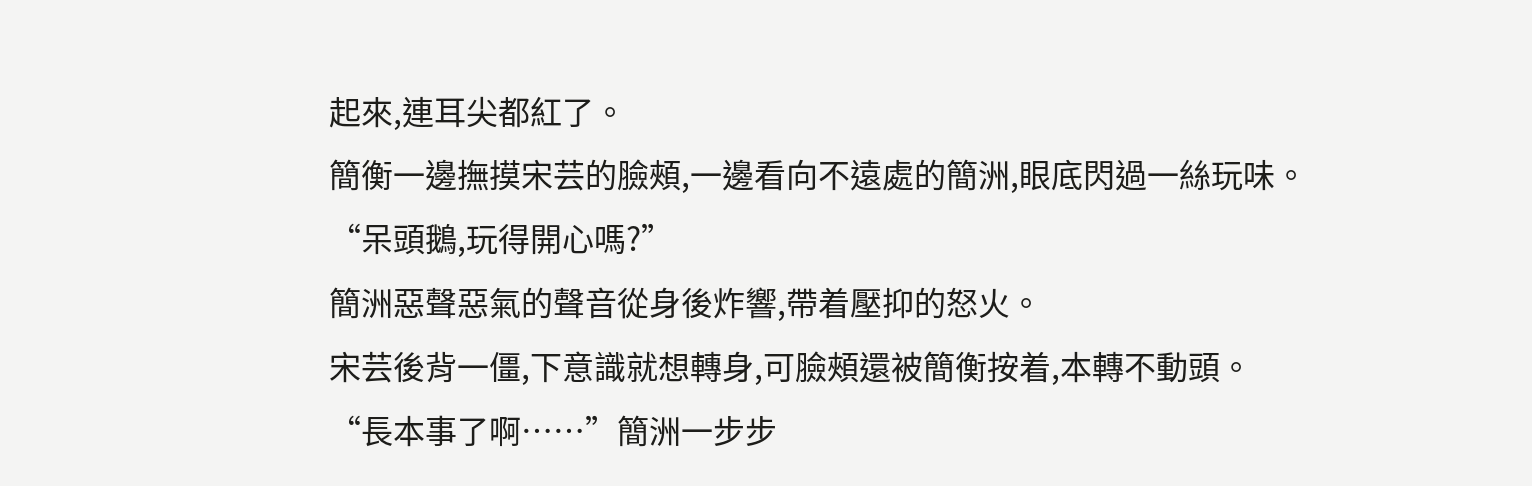起來,連耳尖都紅了。
簡衡一邊撫摸宋芸的臉頰,一邊看向不遠處的簡洲,眼底閃過一絲玩味。
“呆頭鵝,玩得開心嗎?”
簡洲惡聲惡氣的聲音從身後炸響,帶着壓抑的怒火。
宋芸後背一僵,下意識就想轉身,可臉頰還被簡衡按着,本轉不動頭。
“長本事了啊……”簡洲一步步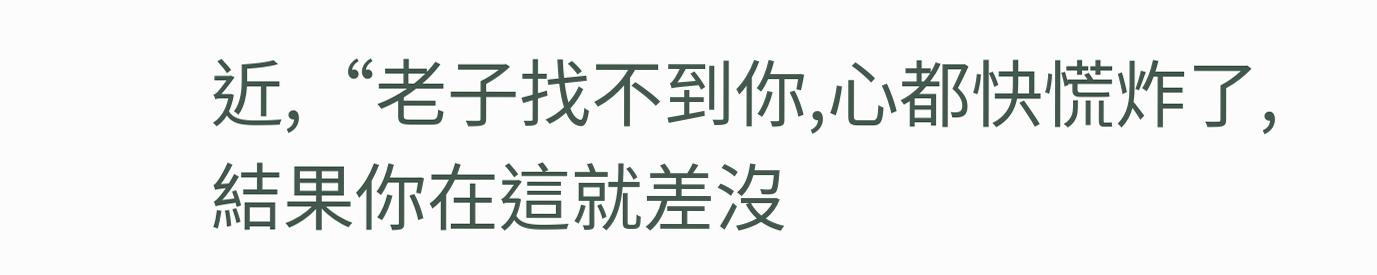近,“老子找不到你,心都快慌炸了,結果你在這就差沒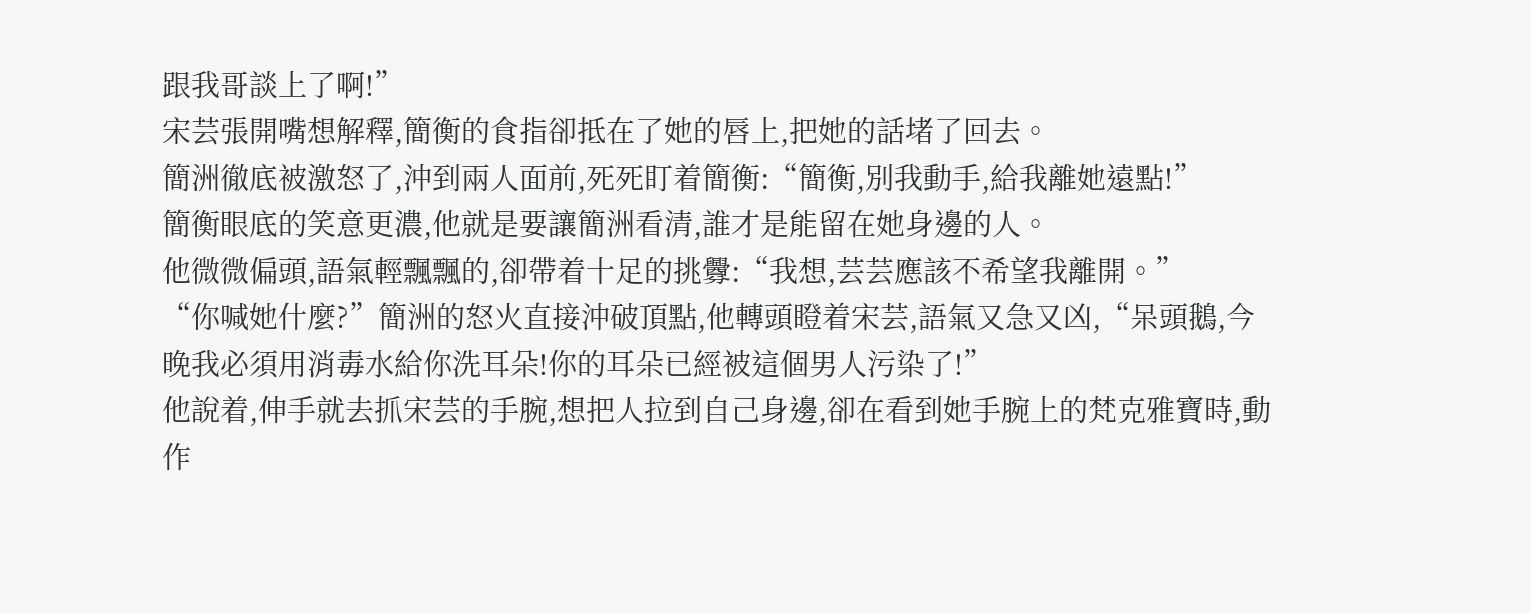跟我哥談上了啊!”
宋芸張開嘴想解釋,簡衡的食指卻抵在了她的唇上,把她的話堵了回去。
簡洲徹底被激怒了,沖到兩人面前,死死盯着簡衡:“簡衡,別我動手,給我離她遠點!”
簡衡眼底的笑意更濃,他就是要讓簡洲看清,誰才是能留在她身邊的人。
他微微偏頭,語氣輕飄飄的,卻帶着十足的挑釁:“我想,芸芸應該不希望我離開。”
“你喊她什麼?”簡洲的怒火直接沖破頂點,他轉頭瞪着宋芸,語氣又急又凶,“呆頭鵝,今晚我必須用消毒水給你洗耳朵!你的耳朵已經被這個男人污染了!”
他說着,伸手就去抓宋芸的手腕,想把人拉到自己身邊,卻在看到她手腕上的梵克雅寶時,動作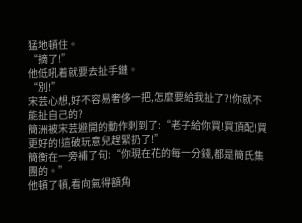猛地頓住。
“摘了!”
他低吼着就要去扯手鏈。
“別!”
宋芸心想,好不容易奢侈一把,怎麼要給我扯了?!你就不能扯自己的?
簡洲被宋芸避開的動作刺到了:“老子給你買!買頂配!買更好的!這破玩意兒趕緊扔了!”
簡衡在一旁補了句:“你現在花的每一分錢,都是簡氏集團的。”
他頓了頓,看向氣得額角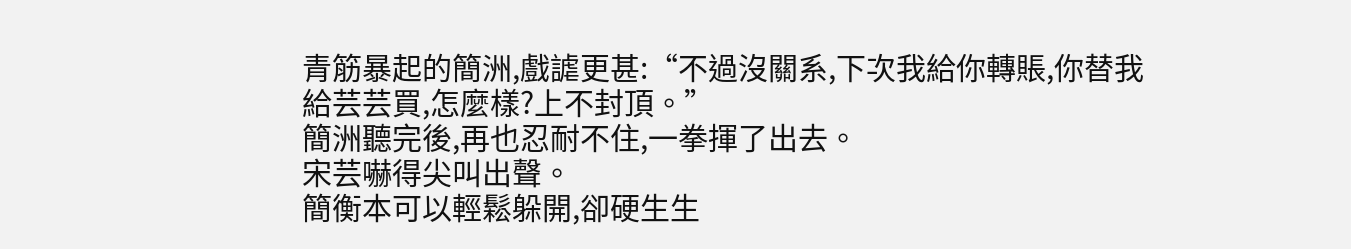青筋暴起的簡洲,戲謔更甚:“不過沒關系,下次我給你轉賬,你替我給芸芸買,怎麼樣?上不封頂。”
簡洲聽完後,再也忍耐不住,一拳揮了出去。
宋芸嚇得尖叫出聲。
簡衡本可以輕鬆躲開,卻硬生生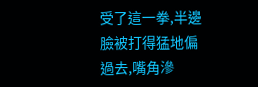受了這一拳,半邊臉被打得猛地偏過去,嘴角滲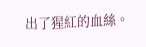出了猩紅的血絲。